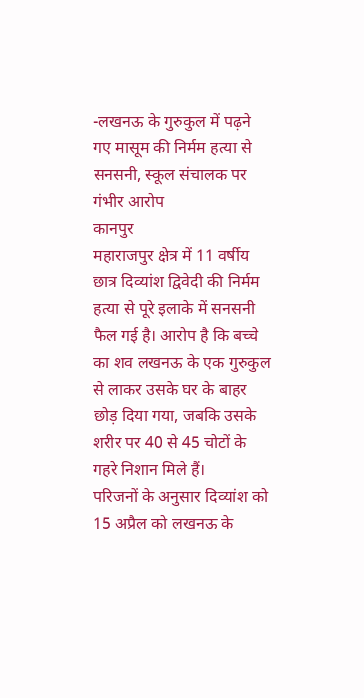-लखनऊ के गुरुकुल में पढ़ने गए मासूम की निर्मम हत्या से सनसनी, स्कूल संचालक पर गंभीर आरोप
कानपुर
महाराजपुर क्षेत्र में 11 वर्षीय छात्र दिव्यांश द्विवेदी की निर्मम हत्या से पूरे इलाके में सनसनी फैल गई है। आरोप है कि बच्चे का शव लखनऊ के एक गुरुकुल से लाकर उसके घर के बाहर छोड़ दिया गया, जबकि उसके शरीर पर 40 से 45 चोटों के गहरे निशान मिले हैं।
परिजनों के अनुसार दिव्यांश को 15 अप्रैल को लखनऊ के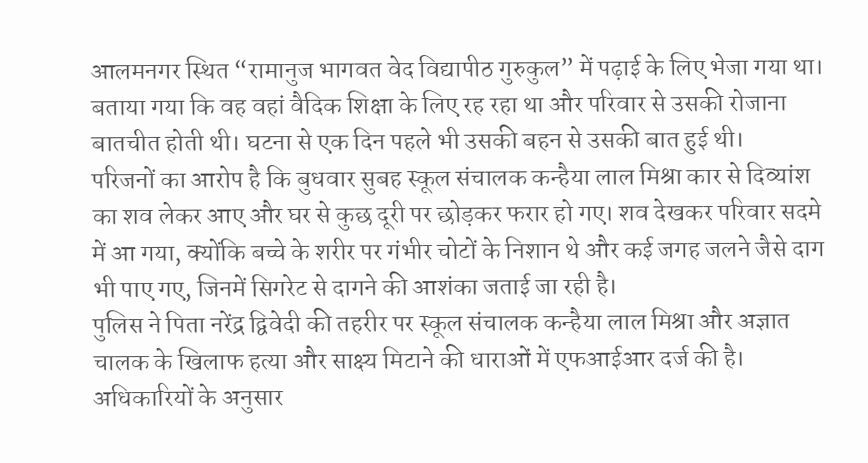आलमनगर स्थित “रामानुज भागवत वेद विद्यापीठ गुरुकुल” में पढ़ाई के लिए भेजा गया था। बताया गया कि वह वहां वैदिक शिक्षा के लिए रह रहा था और परिवार से उसकी रोजाना बातचीत होती थी। घटना से एक दिन पहले भी उसकी बहन से उसकी बात हुई थी।
परिजनों का आरोप है कि बुधवार सुबह स्कूल संचालक कन्हैया लाल मिश्रा कार से दिव्यांश का शव लेकर आए और घर से कुछ दूरी पर छोड़कर फरार हो गए। शव देखकर परिवार सदमे में आ गया, क्योंकि बच्चे के शरीर पर गंभीर चोटों के निशान थे और कई जगह जलने जैसे दाग भी पाए गए, जिनमें सिगरेट से दागने की आशंका जताई जा रही है।
पुलिस ने पिता नरेंद्र द्विवेदी की तहरीर पर स्कूल संचालक कन्हैया लाल मिश्रा और अज्ञात चालक के खिलाफ हत्या और साक्ष्य मिटाने की धाराओं में एफआईआर दर्ज की है। अधिकारियों के अनुसार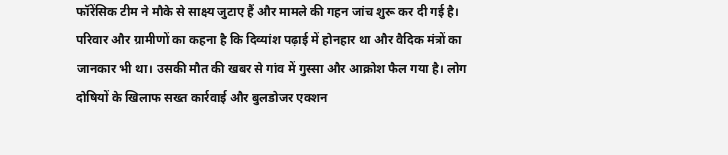फॉरेंसिक टीम ने मौके से साक्ष्य जुटाए हैं और मामले की गहन जांच शुरू कर दी गई है।
परिवार और ग्रामीणों का कहना है कि दिव्यांश पढ़ाई में होनहार था और वैदिक मंत्रों का जानकार भी था। उसकी मौत की खबर से गांव में गुस्सा और आक्रोश फैल गया है। लोग दोषियों के खिलाफ सख्त कार्रवाई और बुलडोजर एक्शन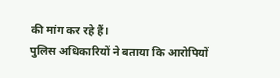की मांग कर रहे हैं।
पुलिस अधिकारियों ने बताया कि आरोपियों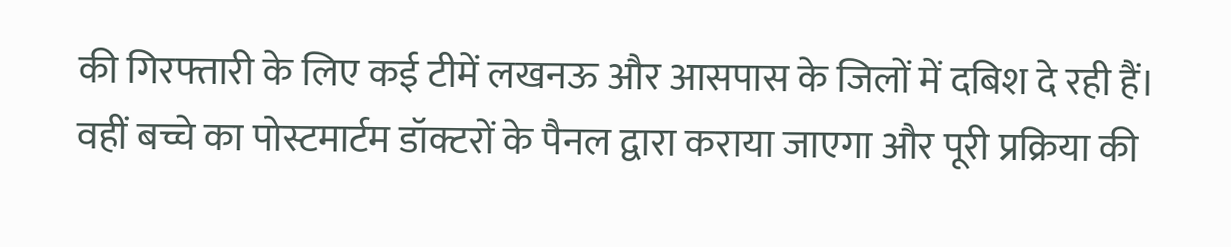की गिरफ्तारी के लिए कई टीमें लखनऊ और आसपास के जिलों में दबिश दे रही हैं। वहीं बच्चे का पोस्टमार्टम डॉक्टरों के पैनल द्वारा कराया जाएगा और पूरी प्रक्रिया की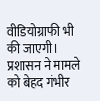वीडियोग्राफी भी की जाएगी। प्रशासन ने मामले को बेहद गंभीर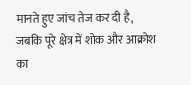मानते हुए जांच तेज कर दी है, जबकि पूरे क्षेत्र में शोक और आक्रोश का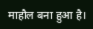माहौल बना हुआ है।